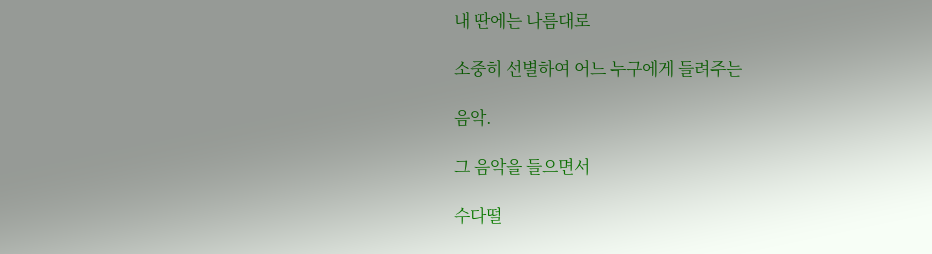내 딴에는 나름대로

소중히 선별하여 어느 누구에게 들려주는

음악.

그 음악을 들으면서

수다떨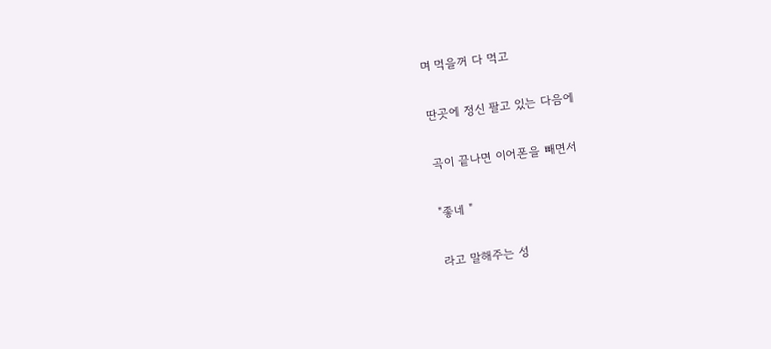며 먹을꺼 다 먹고

딴곳에 정신 팔고 있는 다음에

곡이 끝나면 이어폰을 빼면서

"좋네 "

라고 말해주는 성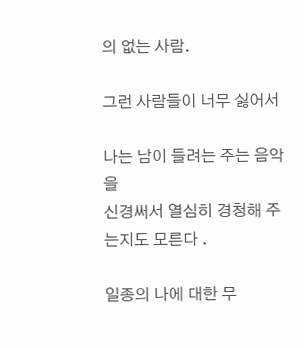의 없는 사람.

그런 사람들이 너무 싫어서

나는 남이 들려는 주는 음악을
신경써서 열심히 경청해 주는지도 모른다 .

일종의 나에 대한 무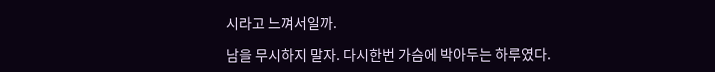시라고 느껴서일까.

남을 무시하지 말자. 다시한번 가슴에 박아두는 하루였다.